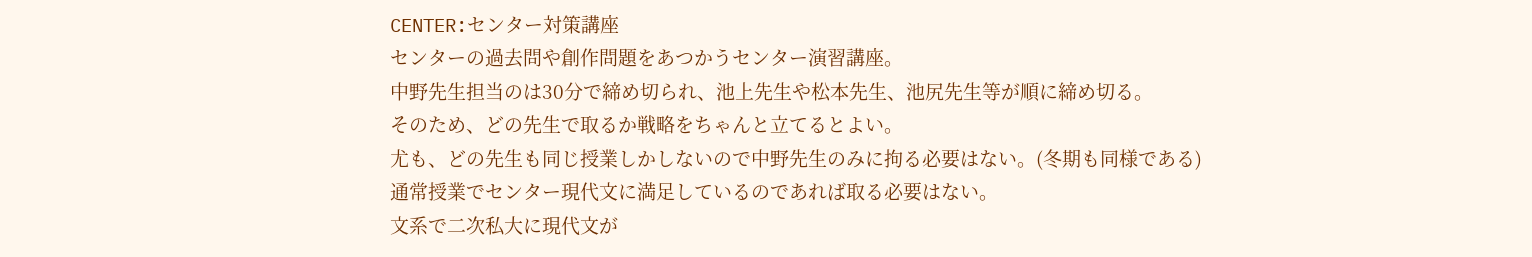CENTER:センター対策講座
センターの過去問や創作問題をあつかうセンター演習講座。
中野先生担当のは30分で締め切られ、池上先生や松本先生、池尻先生等が順に締め切る。
そのため、どの先生で取るか戦略をちゃんと立てるとよい。
尤も、どの先生も同じ授業しかしないので中野先生のみに拘る必要はない。(冬期も同様である)
通常授業でセンター現代文に満足しているのであれば取る必要はない。
文系で二次私大に現代文が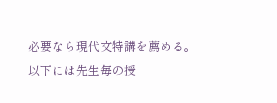必要なら現代文特講を薦める。
以下には先生毎の授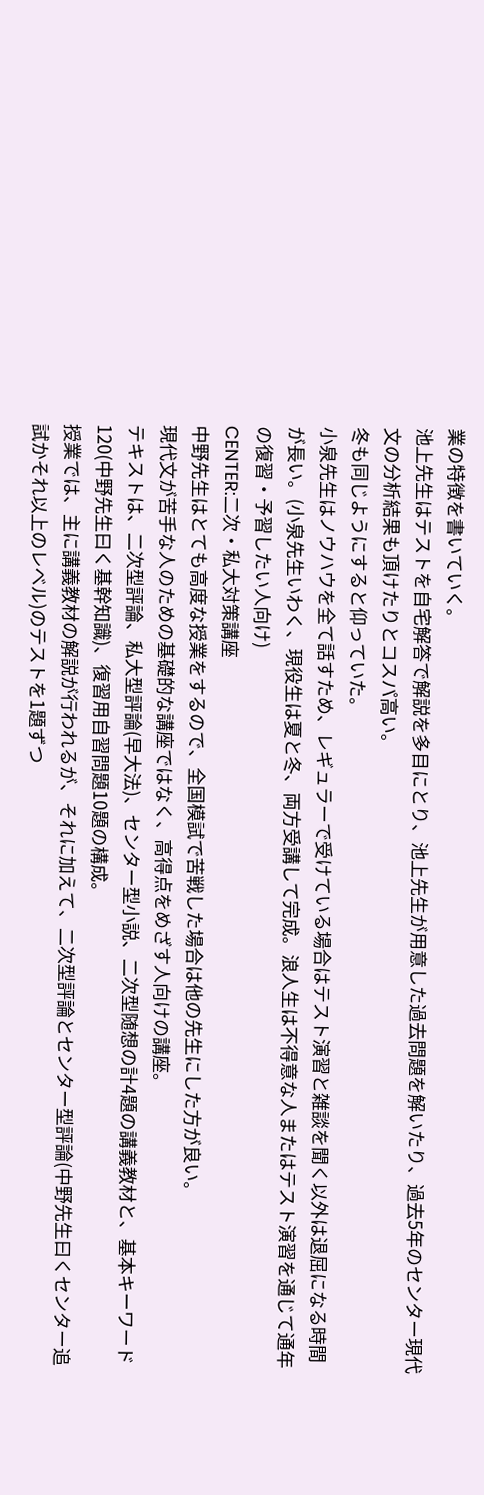業の特徴を書いていく。
池上先生はテストを自宅解答で解説を多目にとり、池上先生が用意した過去問題を解いたり、過去5年のセンター現代文の分析結果も頂けたりとコスパ高い。
冬も同じようにすると仰っていた。
小泉先生はノウハウを全て話すため、レギュラーで受けている場合はテスト演習と雑談を聞く以外は退屈になる時間が長い。(小泉先生いわく、現役生は夏と冬、両方受講して完成。浪人生は不得意な人またはテスト演習を通じて通年の復習・予習したい人向け)
CENTER:二次・私大対策講座
中野先生はとても高度な授業をするので、全国模試で苦戦した場合は他の先生にした方が良い。
現代文が苦手な人のための基礎的な講座ではなく、高得点をめざす人向けの講座。
テキストは、二次型評論、私大型評論(早大法)、センター型小説、二次型随想の計4題の講義教材と、基本キーワード120(中野先生曰く基幹知識)、復習用自習問題10題の構成。
授業では、主に講義教材の解説が行われるが、それに加えて、二次型評論とセンター型評論(中野先生曰くセンター追試かそれ以上のレベル)のテストを1題ずつ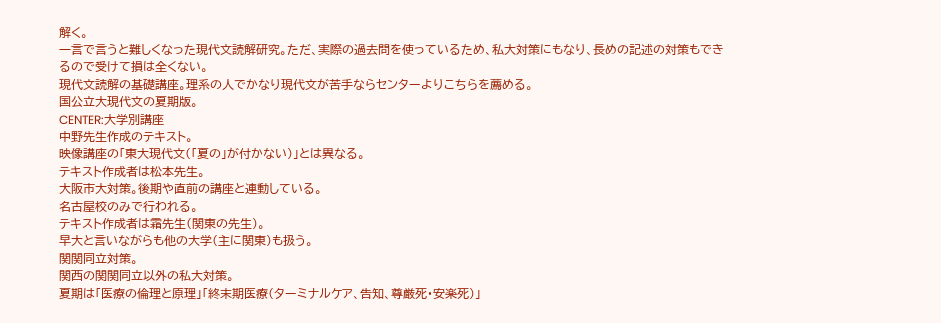解く。
一言で言うと難しくなった現代文読解研究。ただ、実際の過去問を使っているため、私大対策にもなり、長めの記述の対策もできるので受けて損は全くない。
現代文読解の基礎講座。理系の人でかなり現代文が苦手ならセンターよりこちらを薦める。
国公立大現代文の夏期版。
CENTER:大学別講座
中野先生作成のテキスト。
映像講座の「東大現代文(「夏の」が付かない)」とは異なる。
テキスト作成者は松本先生。
大阪市大対策。後期や直前の講座と連動している。
名古屋校のみで行われる。
テキスト作成者は霜先生(関東の先生)。
早大と言いながらも他の大学(主に関東)も扱う。
関関同立対策。
関西の関関同立以外の私大対策。
夏期は「医療の倫理と原理」「終末期医療(ターミナルケア、告知、尊厳死・安楽死)」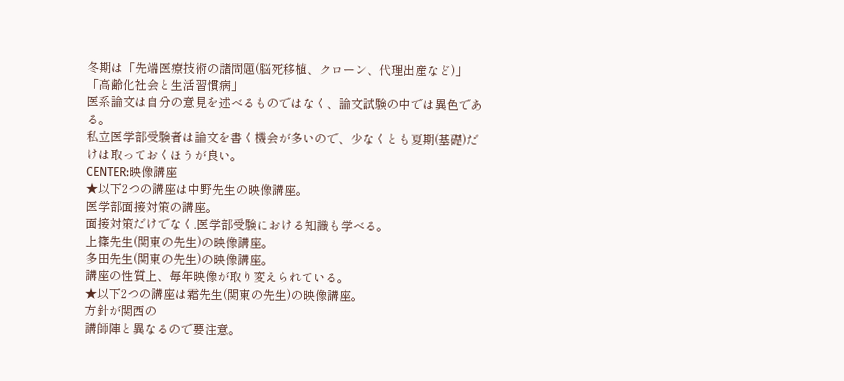冬期は「先端医療技術の諸問題(脳死移植、クローン、代理出産など)」「高齢化社会と生活習慣病」
医系論文は自分の意見を述べるものではなく、論文試験の中では異色である。
私立医学部受験者は論文を書く機会が多いので、少なくとも夏期(基礎)だけは取っておくほうが良い。
CENTER:映像講座
★以下2つの講座は中野先生の映像講座。
医学部面接対策の講座。
面接対策だけでなく.医学部受験における知識も学べる。
上篠先生(関東の先生)の映像講座。
多田先生(関東の先生)の映像講座。
講座の性質上、毎年映像が取り変えられている。
★以下2つの講座は霜先生(関東の先生)の映像講座。
方針が関西の
講師陣と異なるので要注意。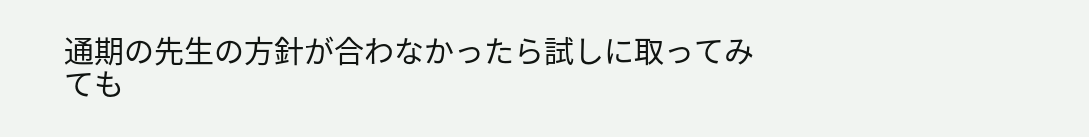通期の先生の方針が合わなかったら試しに取ってみても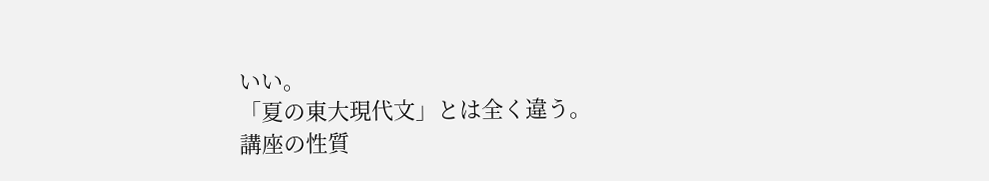いい。
「夏の東大現代文」とは全く違う。
講座の性質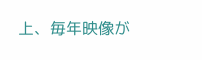上、毎年映像が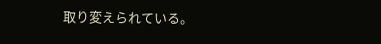取り変えられている。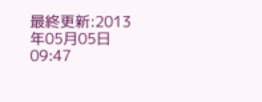最終更新:2013年05月05日 09:47